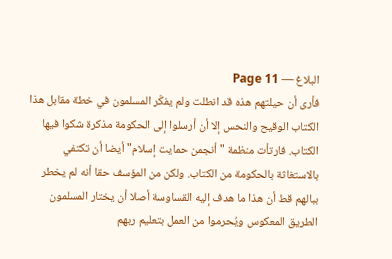البلاغ — Page 11
فأرى أن حيلتهم هذه قد انطلت ولم يفكّر المسلمون في خطة مقابل هذا الكتاب الوقيح والنحس إلا أن أرسلوا إلى الحكومة مذكرة شكوا فيها الكتاب. فارتأت منظمة "أنجمن حمايت إسلام" أيضا أن تكتفي بالاستغاثة بالحكومة من الكتاب. ولكن من المؤسف حقا أنه لم يخطر ببالهم قط أن هذا ما هدف إليه القساوسة أصلا أن يختار المسلمون الطريق المعكوس ويُحرموا من العمل بتعليم ربهم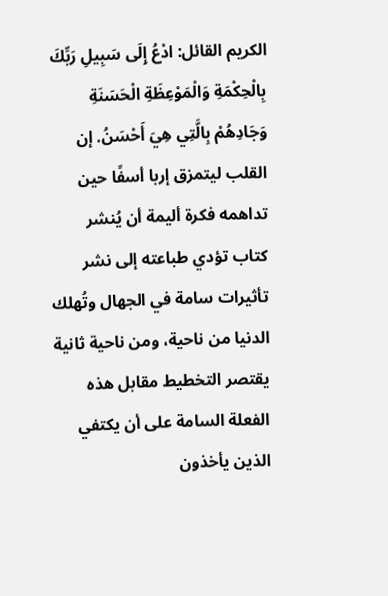الكريم القائل: ادْعُ إِلَى سَبِيلِ رَبِّكَ بِالْحِكْمَةِ وَالْمَوْعِظَةِ الْحَسَنَةِ وَجَادِهُمْ بِالَّتِي هِيَ أَحْسَنُ. إن القلب ليتمزق إربا أسفًا حين تداهمه فكرة أليمة أن يُنشر كتاب تؤدي طباعته إلى نشر تأثيرات سامة في الجهال وتُهلك الدنيا من ناحية، ومن ناحية ثانية يقتصر التخطيط مقابل هذه الفعلة السامة على أن يكتفي الذين يأخذون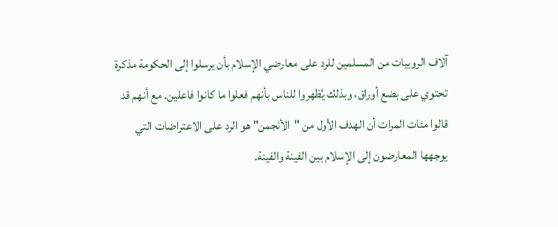آلاف الروبيات من المسلمين للرد على معارضي الإسلام بأن يرسلوا إلى الحكومة مذكرة تحتوي على بضع أوراق، وبذلك يُظهروا للناس بأنهم فعلوا ما كانوا فاعلين. مع أنهم قد قالوا مئات المرات أن الهدف الأول من "الأنجمن" هو الرد على الاعتراضات التي يوجهها المعارضون إلى الإسلام بين الفينة والفينة.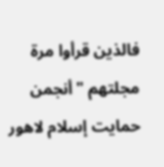فالذين قرأوا مرة مجلتهم "أنجمن حمايت إسلام لاهور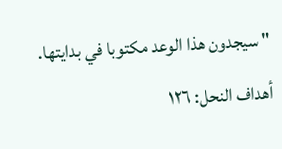" سيجدون هذا الوعد مكتوبا في بدايتها. أهداف النحل: ١٢٦